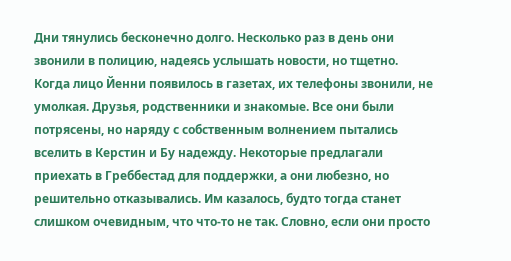Дни тянулись бесконечно долго. Несколько раз в день они звонили в полицию, надеясь услышать новости, но тщетно. Когда лицо Йенни появилось в газетах, их телефоны звонили, не умолкая. Друзья, родственники и знакомые. Все они были потрясены, но наряду с собственным волнением пытались вселить в Керстин и Бу надежду. Некоторые предлагали приехать в Греббестад для поддержки, а они любезно, но решительно отказывались. Им казалось, будто тогда станет слишком очевидным, что что-то не так. Словно, если они просто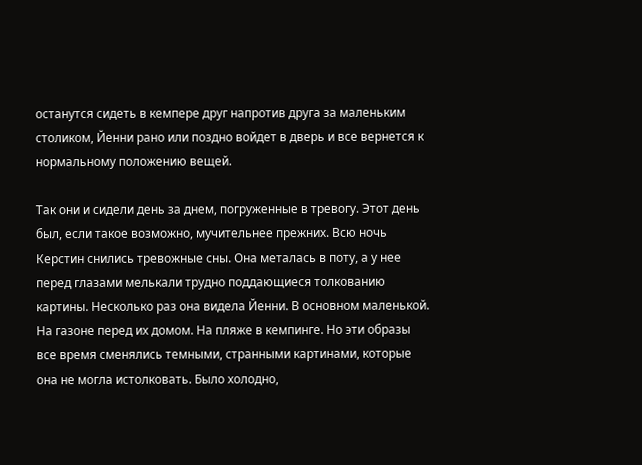останутся сидеть в кемпере друг напротив друга за маленьким столиком, Йенни рано или поздно войдет в дверь и все вернется к нормальному положению вещей.

Так они и сидели день за днем, погруженные в тревогу. Этот день был, если такое возможно, мучительнее прежних. Всю ночь Керстин снились тревожные сны. Она металась в поту, а у нее перед глазами мелькали трудно поддающиеся толкованию картины. Несколько раз она видела Йенни. В основном маленькой. На газоне перед их домом. На пляже в кемпинге. Но эти образы все время сменялись темными, странными картинами, которые она не могла истолковать. Было холодно,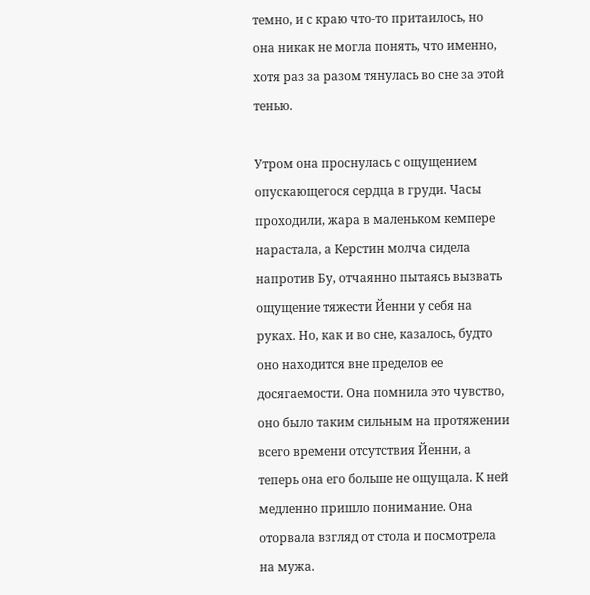темно, и с краю что-то притаилось, но она никак не могла понять, что именно, хотя раз за разом тянулась во сне за этой тенью.

Утром она проснулась с ощущением опускающегося сердца в груди. Часы проходили, жара в маленьком кемпере нарастала, а Керстин молча сидела напротив Бу, отчаянно пытаясь вызвать ощущение тяжести Йенни у себя на руках. Но, как и во сне, казалось, будто оно находится вне пределов ее досягаемости. Она помнила это чувство, оно было таким сильным на протяжении всего времени отсутствия Йенни, а теперь она его больше не ощущала. К ней медленно пришло понимание. Она оторвала взгляд от стола и посмотрела на мужа.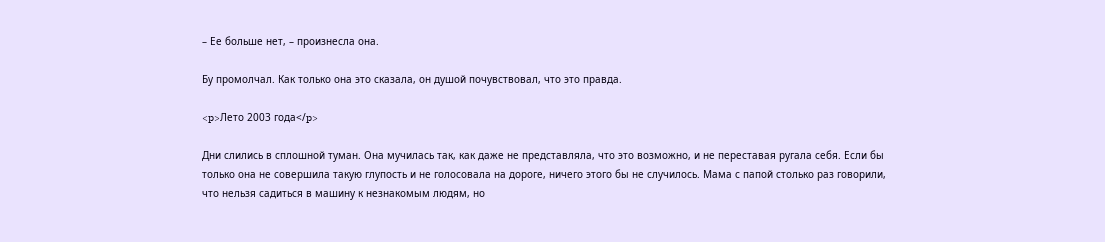– Ее больше нет, – произнесла она.

Бу промолчал. Как только она это сказала, он душой почувствовал, что это правда.

<p>Лето 2003 года</p>

Дни слились в сплошной туман. Она мучилась так, как даже не представляла, что это возможно, и не переставая ругала себя. Если бы только она не совершила такую глупость и не голосовала на дороге, ничего этого бы не случилось. Мама с папой столько раз говорили, что нельзя садиться в машину к незнакомым людям, но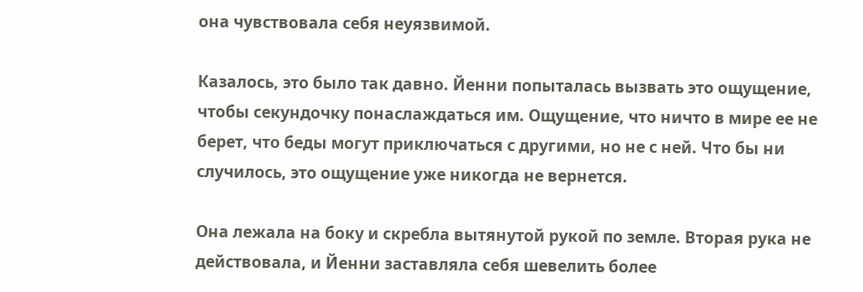она чувствовала себя неуязвимой.

Казалось, это было так давно. Йенни попыталась вызвать это ощущение, чтобы секундочку понаслаждаться им. Ощущение, что ничто в мире ее не берет, что беды могут приключаться с другими, но не с ней. Что бы ни случилось, это ощущение уже никогда не вернется.

Она лежала на боку и скребла вытянутой рукой по земле. Вторая рука не действовала, и Йенни заставляла себя шевелить более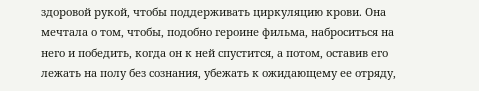здоровой рукой, чтобы поддерживать циркуляцию крови. Она мечтала о том, чтобы, подобно героине фильма, наброситься на него и победить, когда он к ней спустится, а потом, оставив его лежать на полу без сознания, убежать к ожидающему ее отряду,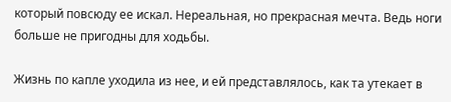который повсюду ее искал. Нереальная, но прекрасная мечта. Ведь ноги больше не пригодны для ходьбы.

Жизнь по капле уходила из нее, и ей представлялось, как та утекает в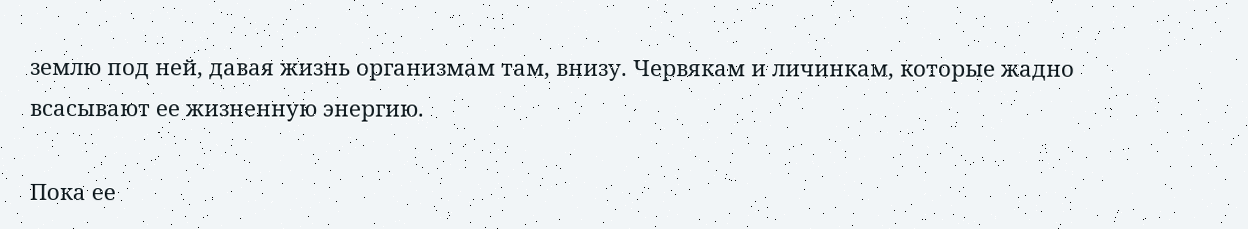землю под ней, давая жизнь организмам там, внизу. Червякам и личинкам, которые жадно всасывают ее жизненную энергию.

Пока ее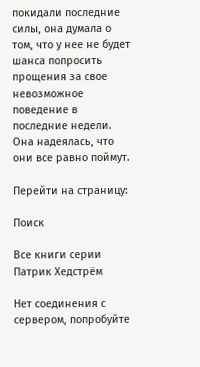покидали последние силы, она думала о том, что у нее не будет шанса попросить прощения за свое невозможное поведение в последние недели. Она надеялась, что они все равно поймут.

Перейти на страницу:

Поиск

Все книги серии Патрик Хедстрём

Нет соединения с сервером, попробуйте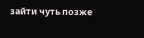зайти чуть позже